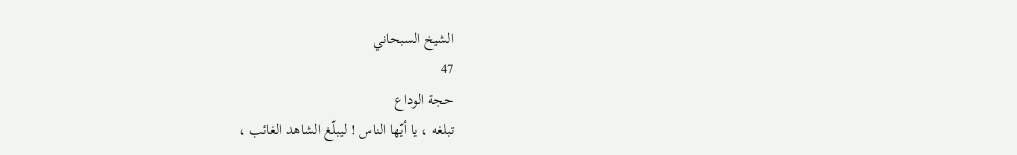الشيخ السبحاني
47
حجة الوداع
تبلغه ، يا أيّها الناس ! ليبلّغ الشاهد الغائب ،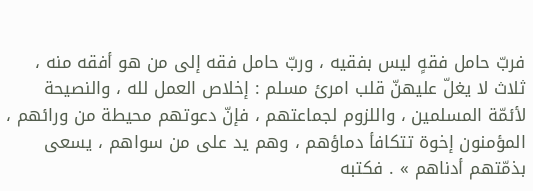فربّ حامل فقهٍ ليس بفقيه ، وربّ حامل فقه إلى من هو أفقه منه ، ثلاث لا يغلّ عليهنّ قلب امرئ مسلم : إخلاص العمل لله ، والنصيحة لأئمّة المسلمين ، واللزوم لجماعتهم ، فإنّ دعوتهم محيطة من ورائهم ، المؤمنون إخوة تتكافأ دماؤهم ، وهم يد على من سواهم ، يسعى بذمّتهم أدناهم » . فكتبه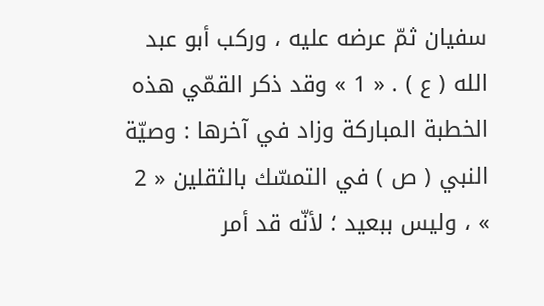سفيان ثمّ عرضه عليه ، وركب أبو عبد الله ( ع ) . « 1 » وقد ذكر القمّي هذه الخطبة المباركة وزاد في آخرها : وصيّة النبي ( ص ) في التمسّك بالثقلين « 2 » ، وليس ببعيد ؛ لأنّه قد أمر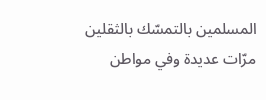المسلمين بالتمسّك بالثقلين مرّات عديدة وفي مواطن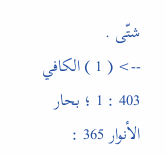شتّى .
--> ( 1 ) الكافي 403 : 1 ؛ بحار الأنوار 365 :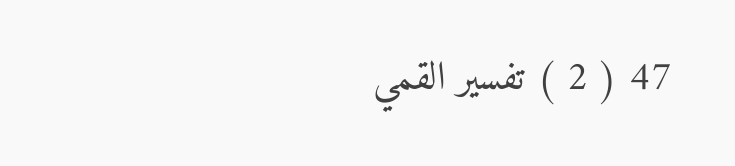47 ( 2 ) تفسير القمي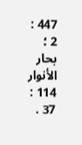447 : 2 ؛ بحار الأنوار 114 : 37 .